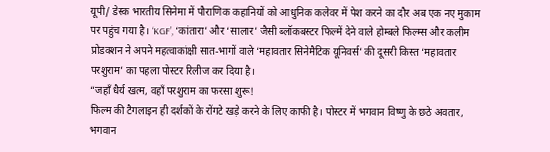यूपी/ डेस्क भारतीय सिनेमा में पौराणिक कहानियों को आधुनिक कलेवर में पेश करने का दौर अब एक नए मुकाम पर पहुंच गया है। ‘KGF’, ‘कांतारा’ और ‘सालार’ जैसी ब्लॉकबस्टर फिल्में देने वाले होम्बले फिल्म्स और कलीम प्रोडक्शन ने अपने महत्वाकांक्षी सात-भागों वाले ‘महावतार सिनेमैटिक यूनिवर्स’ की दूसरी किस्त ‘महावतार परशुराम’ का पहला पोस्टर रिलीज कर दिया है।
“जहाँ धैर्य खत्म, वहाँ परशुराम का फरसा शुरू!
फिल्म की टैगलाइन ही दर्शकों के रोंगटे खड़े करने के लिए काफी है। पोस्टर में भगवान विष्णु के छठे अवतार, भगवान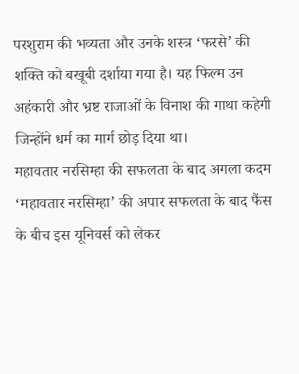परशुराम की भव्यता और उनके शस्त्र ‘फरसे’ की शक्ति को बखूबी दर्शाया गया है। यह फिल्म उन अहंकारी और भ्रष्ट राजाओं के विनाश की गाथा कहेगी जिन्होंने धर्म का मार्ग छोड़ दिया था।
महावतार नरसिम्हा की सफलता के बाद अगला कदम
‘महावतार नरसिम्हा’ की अपार सफलता के बाद फैंस के बीच इस यूनिवर्स को लेकर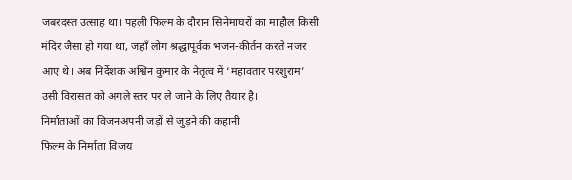जबरदस्त उत्साह था। पहली फिल्म के दौरान सिनेमाघरों का माहौल किसी मंदिर जैसा हो गया था, जहाँ लोग श्रद्धापूर्वक भजन-कीर्तन करते नजर आए थे। अब निर्देशक अश्विन कुमार के नेतृत्व में ‘महावतार परशुराम’ उसी विरासत को अगले स्तर पर ले जाने के लिए तैयार है।
निर्माताओं का विजनअपनी जड़ों से जुड़ने की कहानी
फिल्म के निर्माता विजय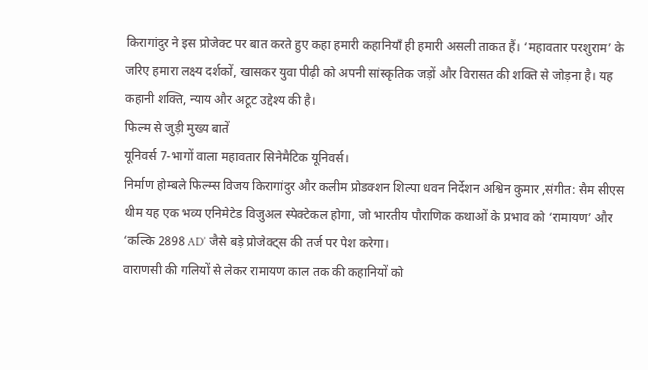किरागांदुर ने इस प्रोजेक्ट पर बात करते हुए कहा हमारी कहानियाँ ही हमारी असली ताकत हैं। ‘महावतार परशुराम’ के जरिए हमारा लक्ष्य दर्शकों, खासकर युवा पीढ़ी को अपनी सांस्कृतिक जड़ों और विरासत की शक्ति से जोड़ना है। यह कहानी शक्ति, न्याय और अटूट उद्देश्य की है।
फिल्म से जुड़ी मुख्य बातें
यूनिवर्स 7-भागों वाला महावतार सिनेमैटिक यूनिवर्स।
निर्माण होम्बले फिल्म्स विजय किरागांदुर और कलीम प्रोडक्शन शिल्पा धवन निर्देशन अश्विन कुमार ,संगीत: सैम सीएस थीम यह एक भव्य एनिमेटेड विजुअल स्पेक्टेकल होगा, जो भारतीय पौराणिक कथाओं के प्रभाव को ‘रामायण’ और ‘कल्कि 2898 AD’ जैसे बड़े प्रोजेक्ट्स की तर्ज पर पेश करेगा।
वाराणसी की गलियों से लेकर रामायण काल तक की कहानियों को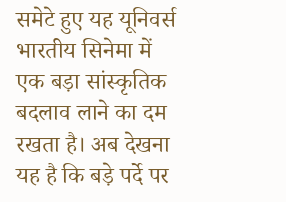समेटे हुए यह यूनिवर्स भारतीय सिनेमा में एक बड़ा सांस्कृतिक बदलाव लाने का दम रखता है। अब देखना यह है कि बड़े पर्दे पर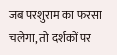जब परशुराम का फरसा चलेगा, तो दर्शकों पर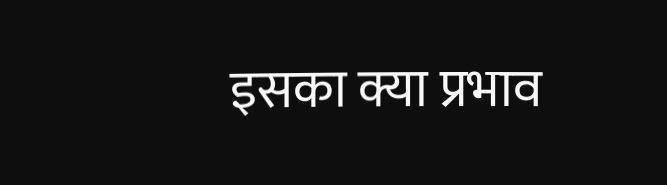इसका क्या प्रभाव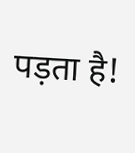पड़ता है!